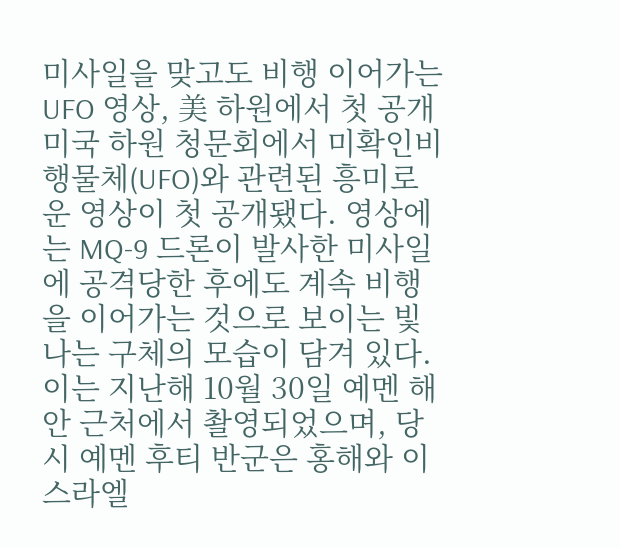미사일을 맞고도 비행 이어가는 UFO 영상, 美 하원에서 첫 공개
미국 하원 청문회에서 미확인비행물체(UFO)와 관련된 흥미로운 영상이 첫 공개됐다. 영상에는 MQ-9 드론이 발사한 미사일에 공격당한 후에도 계속 비행을 이어가는 것으로 보이는 빛나는 구체의 모습이 담겨 있다. 이는 지난해 10월 30일 예멘 해안 근처에서 촬영되었으며, 당시 예멘 후티 반군은 홍해와 이스라엘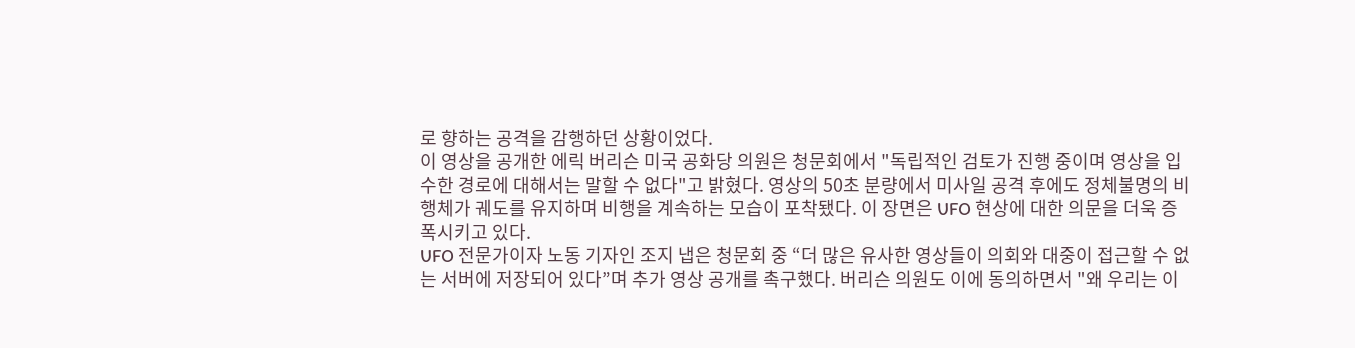로 향하는 공격을 감행하던 상황이었다.
이 영상을 공개한 에릭 버리슨 미국 공화당 의원은 청문회에서 "독립적인 검토가 진행 중이며 영상을 입수한 경로에 대해서는 말할 수 없다"고 밝혔다. 영상의 50초 분량에서 미사일 공격 후에도 정체불명의 비행체가 궤도를 유지하며 비행을 계속하는 모습이 포착됐다. 이 장면은 UFO 현상에 대한 의문을 더욱 증폭시키고 있다.
UFO 전문가이자 노동 기자인 조지 냅은 청문회 중 “더 많은 유사한 영상들이 의회와 대중이 접근할 수 없는 서버에 저장되어 있다”며 추가 영상 공개를 촉구했다. 버리슨 의원도 이에 동의하면서 "왜 우리는 이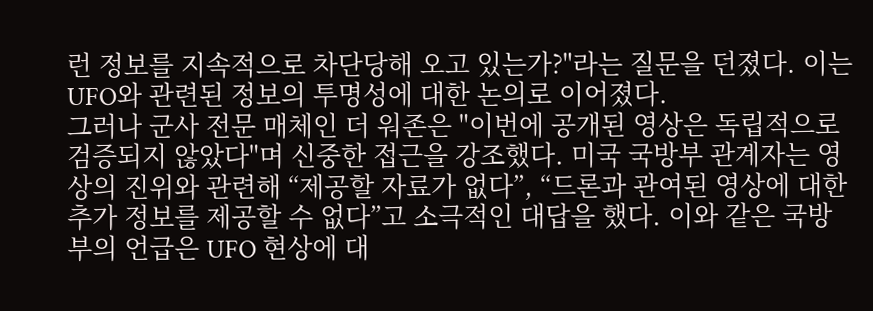런 정보를 지속적으로 차단당해 오고 있는가?"라는 질문을 던졌다. 이는 UFO와 관련된 정보의 투명성에 대한 논의로 이어졌다.
그러나 군사 전문 매체인 더 워존은 "이번에 공개된 영상은 독립적으로 검증되지 않았다"며 신중한 접근을 강조했다. 미국 국방부 관계자는 영상의 진위와 관련해 “제공할 자료가 없다”, “드론과 관여된 영상에 대한 추가 정보를 제공할 수 없다”고 소극적인 대답을 했다. 이와 같은 국방부의 언급은 UFO 현상에 대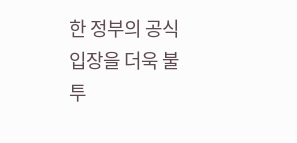한 정부의 공식 입장을 더욱 불투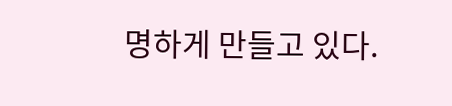명하게 만들고 있다.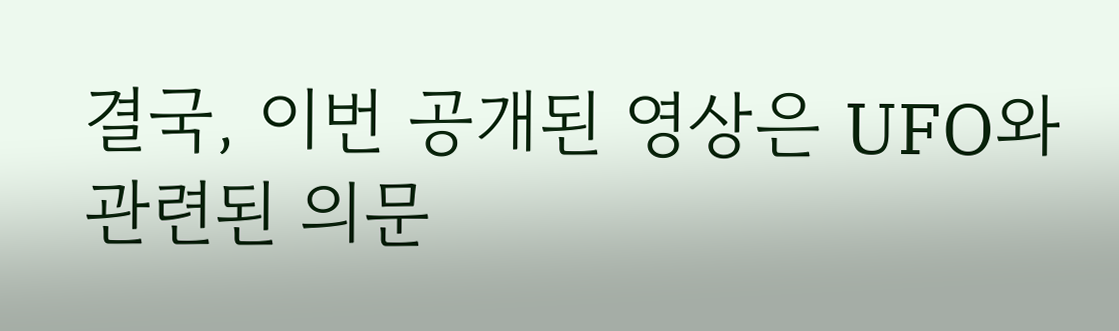결국, 이번 공개된 영상은 UFO와 관련된 의문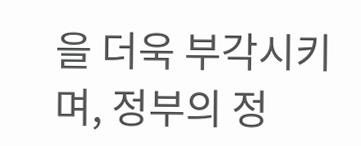을 더욱 부각시키며, 정부의 정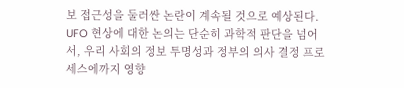보 접근성을 둘러싼 논란이 계속될 것으로 예상된다. UFO 현상에 대한 논의는 단순히 과학적 판단을 넘어서, 우리 사회의 정보 투명성과 정부의 의사 결정 프로세스에까지 영향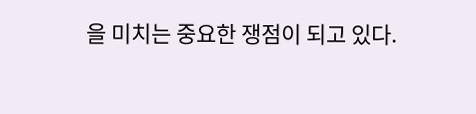을 미치는 중요한 쟁점이 되고 있다.